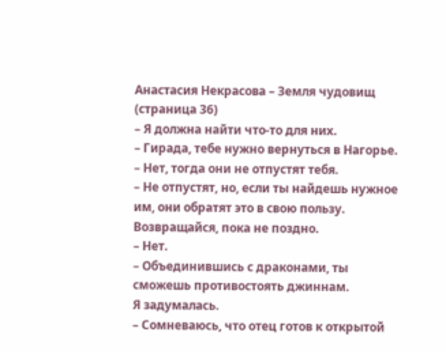Анастасия Некрасова – Земля чудовищ (страница 36)
– Я должна найти что-то для них.
– Гирада, тебе нужно вернуться в Нагорье.
– Нет, тогда они не отпустят тебя.
– Не отпустят, но, если ты найдешь нужное им, они обратят это в свою пользу. Возвращайся, пока не поздно.
– Нет.
– Объединившись с драконами, ты сможешь противостоять джиннам.
Я задумалась.
– Сомневаюсь, что отец готов к открытой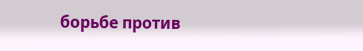борьбе против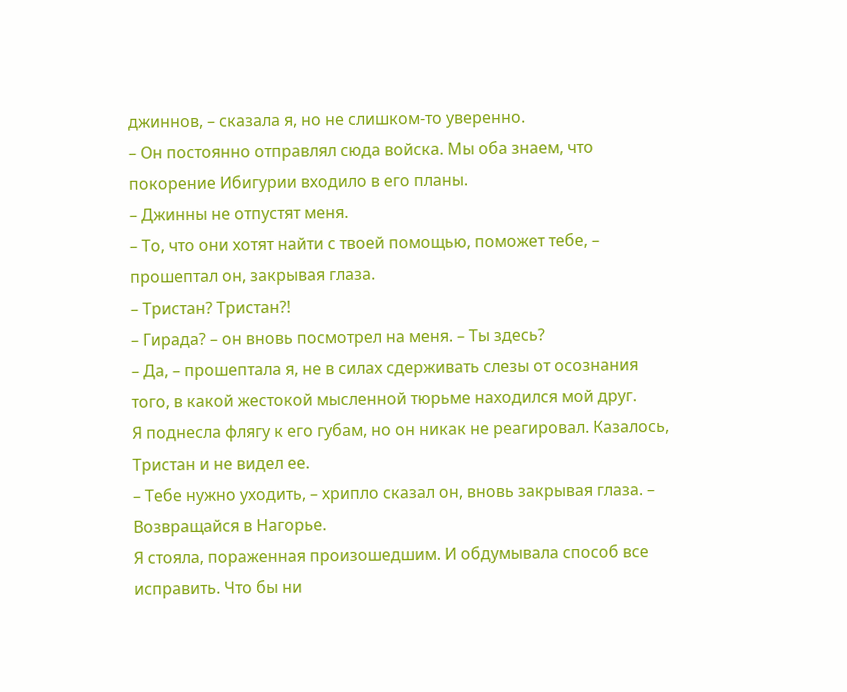джиннов, – сказала я, но не слишком-то уверенно.
– Он постоянно отправлял сюда войска. Мы оба знаем, что покорение Ибигурии входило в его планы.
– Джинны не отпустят меня.
– То, что они хотят найти с твоей помощью, поможет тебе, – прошептал он, закрывая глаза.
– Тристан? Тристан?!
– Гирада? – он вновь посмотрел на меня. – Ты здесь?
– Да, – прошептала я, не в силах сдерживать слезы от осознания того, в какой жестокой мысленной тюрьме находился мой друг.
Я поднесла флягу к его губам, но он никак не реагировал. Казалось, Тристан и не видел ее.
– Тебе нужно уходить, – хрипло сказал он, вновь закрывая глаза. – Возвращайся в Нагорье.
Я стояла, пораженная произошедшим. И обдумывала способ все исправить. Что бы ни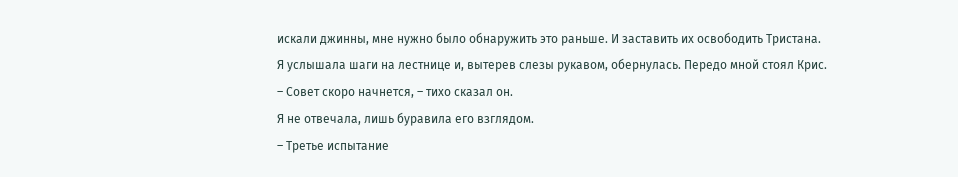искали джинны, мне нужно было обнаружить это раньше. И заставить их освободить Тристана.
Я услышала шаги на лестнице и, вытерев слезы рукавом, обернулась. Передо мной стоял Крис.
– Совет скоро начнется, – тихо сказал он.
Я не отвечала, лишь буравила его взглядом.
– Третье испытание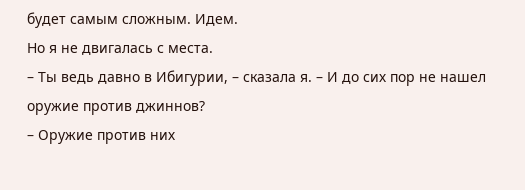будет самым сложным. Идем.
Но я не двигалась с места.
– Ты ведь давно в Ибигурии, – сказала я. – И до сих пор не нашел оружие против джиннов?
– Оружие против них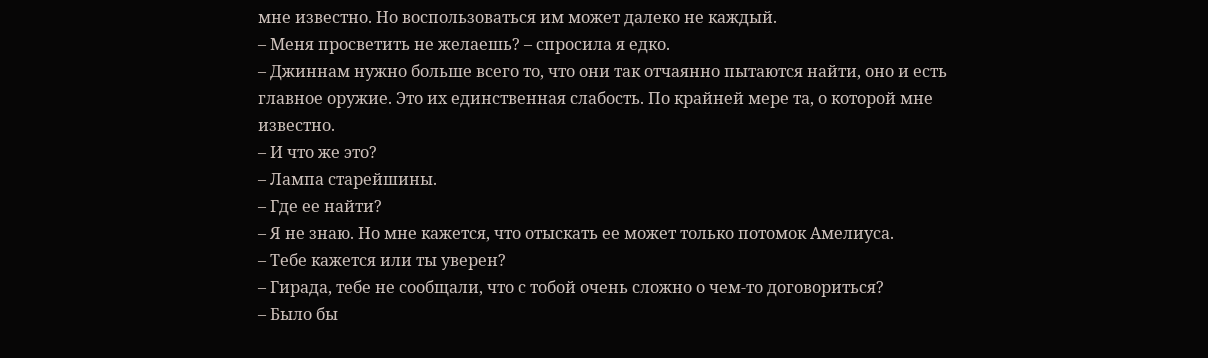мне известно. Но воспользоваться им может далеко не каждый.
– Меня просветить не желаешь? – спросила я едко.
– Джиннам нужно больше всего то, что они так отчаянно пытаются найти, оно и есть главное оружие. Это их единственная слабость. По крайней мере та, о которой мне известно.
– И что же это?
– Лампа старейшины.
– Где ее найти?
– Я не знаю. Но мне кажется, что отыскать ее может только потомок Амелиуса.
– Тебе кажется или ты уверен?
– Гирада, тебе не сообщали, что с тобой очень сложно о чем-то договориться?
– Было бы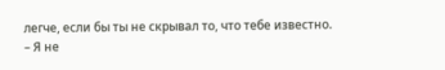легче, если бы ты не скрывал то, что тебе известно.
– Я не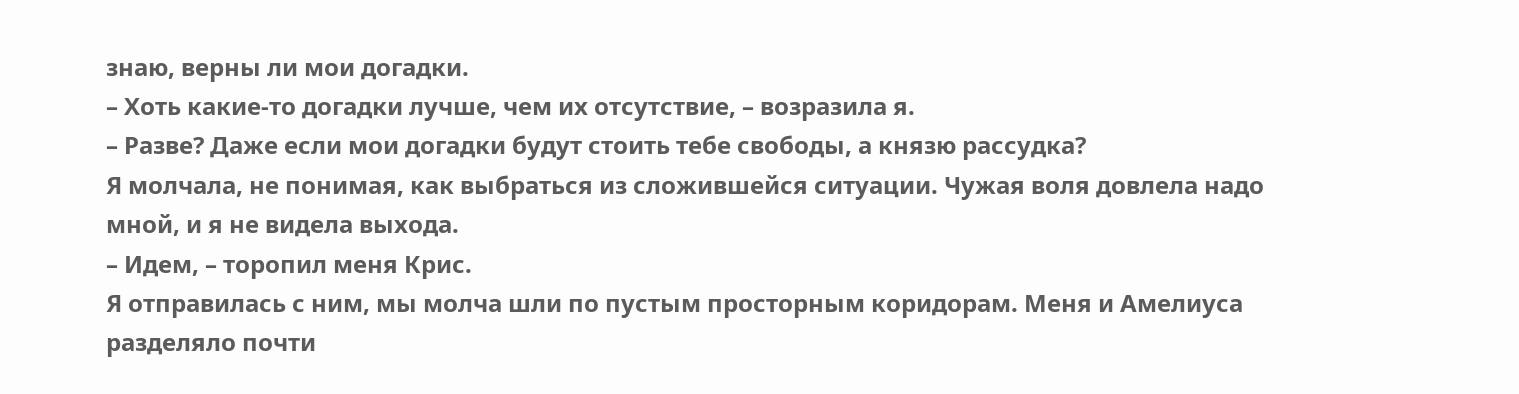знаю, верны ли мои догадки.
– Хоть какие-то догадки лучше, чем их отсутствие, – возразила я.
– Разве? Даже если мои догадки будут стоить тебе свободы, а князю рассудка?
Я молчала, не понимая, как выбраться из сложившейся ситуации. Чужая воля довлела надо мной, и я не видела выхода.
– Идем, – торопил меня Крис.
Я отправилась с ним, мы молча шли по пустым просторным коридорам. Меня и Амелиуса разделяло почти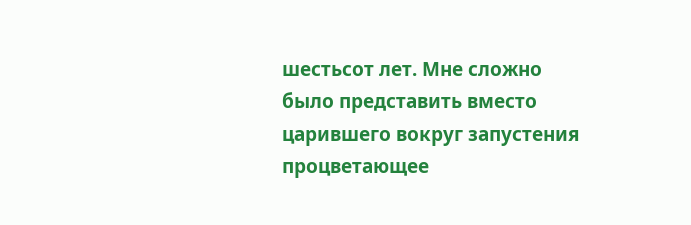шестьсот лет. Мне сложно было представить вместо царившего вокруг запустения процветающее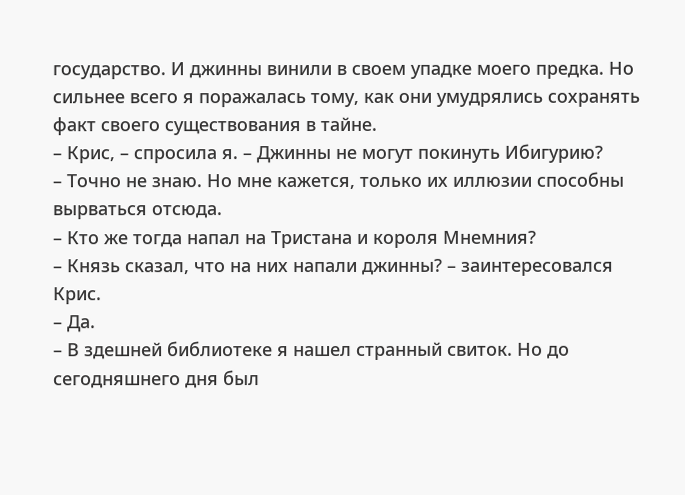государство. И джинны винили в своем упадке моего предка. Но сильнее всего я поражалась тому, как они умудрялись сохранять факт своего существования в тайне.
– Крис, – спросила я. – Джинны не могут покинуть Ибигурию?
– Точно не знаю. Но мне кажется, только их иллюзии способны вырваться отсюда.
– Кто же тогда напал на Тристана и короля Мнемния?
– Князь сказал, что на них напали джинны? – заинтересовался Крис.
– Да.
– В здешней библиотеке я нашел странный свиток. Но до сегодняшнего дня был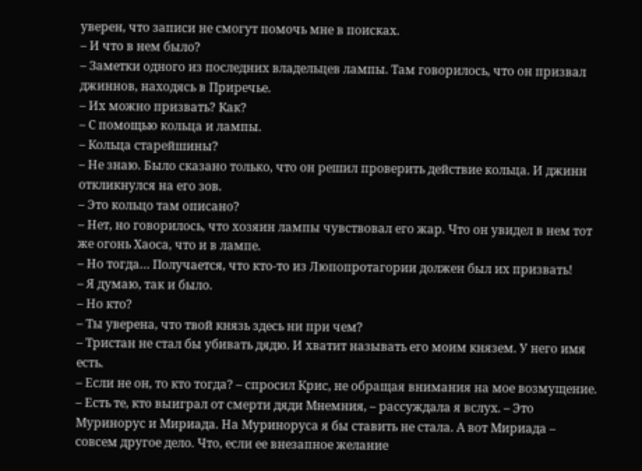уверен, что записи не смогут помочь мне в поисках.
– И что в нем было?
– Заметки одного из последних владельцев лампы. Там говорилось, что он призвал джиннов, находясь в Приречье.
– Их можно призвать? Как?
– С помощью кольца и лампы.
– Кольца старейшины?
– Не знаю. Было сказано только, что он решил проверить действие кольца. И джинн откликнулся на его зов.
– Это кольцо там описано?
– Нет, но говорилось, что хозяин лампы чувствовал его жар. Что он увидел в нем тот же огонь Хаоса, что и в лампе.
– Но тогда… Получается, что кто-то из Люпопротагории должен был их призвать!
– Я думаю, так и было.
– Но кто?
– Ты уверена, что твой князь здесь ни при чем?
– Тристан не стал бы убивать дядю. И хватит называть его моим князем. У него имя есть.
– Если не он, то кто тогда? – спросил Крис, не обращая внимания на мое возмущение.
– Есть те, кто выиграл от смерти дяди Мнемния, – рассуждала я вслух. – Это Муринорус и Мириада. На Муриноруса я бы ставить не стала. А вот Мириада – совсем другое дело. Что, если ее внезапное желание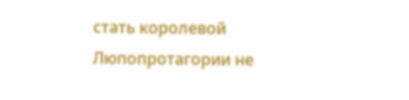стать королевой Люпопротагории не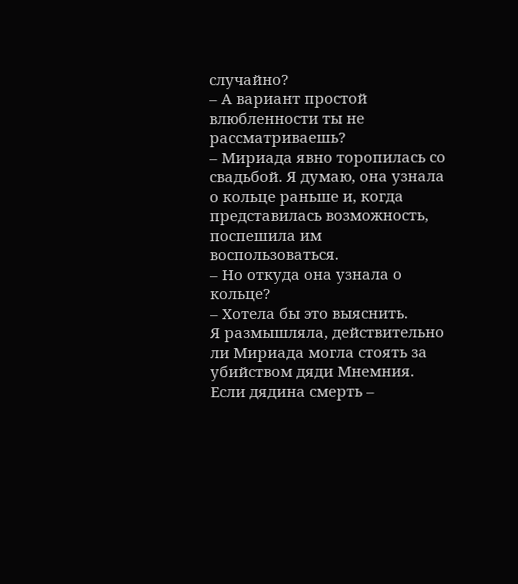случайно?
– А вариант простой влюбленности ты не рассматриваешь?
– Мириада явно торопилась со свадьбой. Я думаю, она узнала о кольце раньше и, когда представилась возможность, поспешила им воспользоваться.
– Но откуда она узнала о кольце?
– Хотела бы это выяснить.
Я размышляла, действительно ли Мириада могла стоять за убийством дяди Мнемния. Если дядина смерть –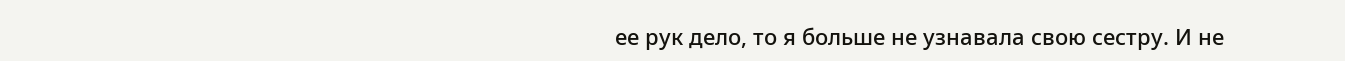ее рук дело, то я больше не узнавала свою сестру. И не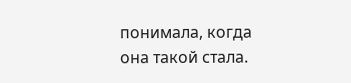понимала, когда она такой стала.